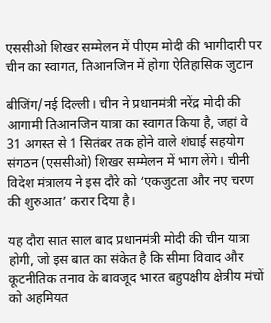एससीओ शिखर सम्मेलन में पीएम मोदी की भागीदारी पर चीन का स्वागत, तिआनजिन में होगा ऐतिहासिक जुटान

बीजिंग/नई दिल्ली। चीन ने प्रधानमंत्री नरेंद्र मोदी की आगामी तिआनजिन यात्रा का स्वागत किया है, जहां वे 31 अगस्त से 1 सितंबर तक होने वाले शंघाई सहयोग संगठन (एससीओ) शिखर सम्मेलन में भाग लेंगे। चीनी विदेश मंत्रालय ने इस दौरे को ‘एकजुटता और नए चरण की शुरुआत’ करार दिया है।

यह दौरा सात साल बाद प्रधानमंत्री मोदी की चीन यात्रा होगी, जो इस बात का संकेत है कि सीमा विवाद और कूटनीतिक तनाव के बावजूद भारत बहुपक्षीय क्षेत्रीय मंचों को अहमियत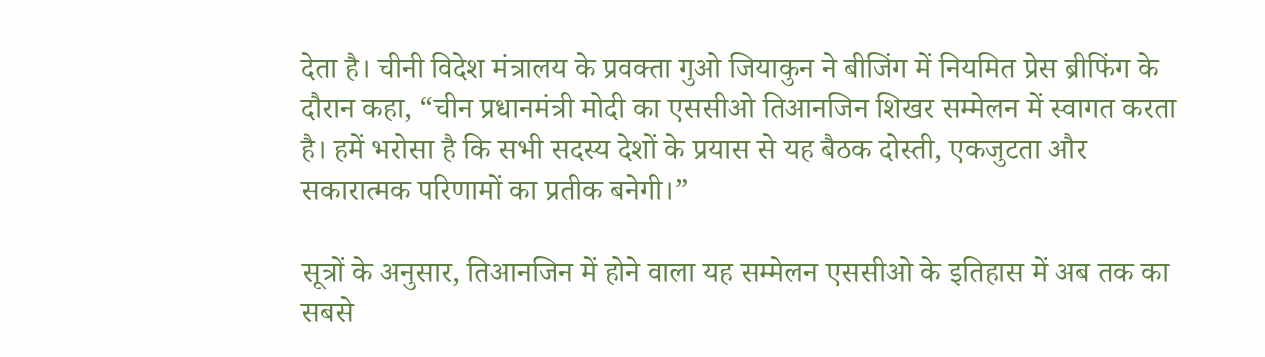देता है। चीनी विदेश मंत्रालय के प्रवक्ता गुओ जियाकुन ने बीजिंग में नियमित प्रेस ब्रीफिंग के दौरान कहा, “चीन प्रधानमंत्री मोदी का एससीओ तिआनजिन शिखर सम्मेलन में स्वागत करता है। हमें भरोसा है कि सभी सदस्य देशों के प्रयास से यह बैठक दोस्ती, एकजुटता और सकारात्मक परिणामों का प्रतीक बनेगी।”

सूत्रों के अनुसार, तिआनजिन में होने वाला यह सम्मेलन एससीओ के इतिहास में अब तक का सबसे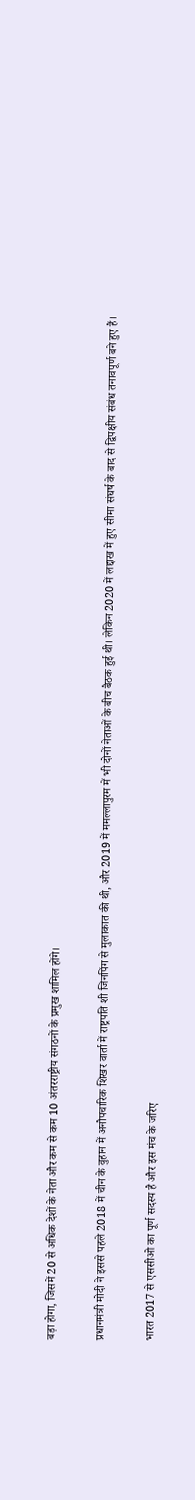बड़ा होगा, जिसमें 20 से अधिक देशों के नेता और कम से कम 10 अंतरराष्ट्रीय संगठनों के प्रमुख शामिल होंगे।

प्रधानमंत्री मोदी ने इससे पहले 2018 में चीन के वुहान में अनौपचारिक शिखर वार्ता में राष्ट्रपति शी जिनपिंग से मुलाकात की थी, और 2019 में ममल्लापुरम में भी दोनों नेताओं के बीच बैठक हुई थी। लेकिन 2020 में लद्दाख में हुए सीमा संघर्ष के बाद से द्विपक्षीय संबंध तनावपूर्ण बने हुए हैं।

भारत 2017 से एससीओ का पूर्ण सदस्य है और इस मंच के जरिए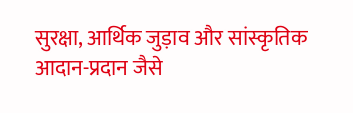सुरक्षा, आर्थिक जुड़ाव और सांस्कृतिक आदान-प्रदान जैसे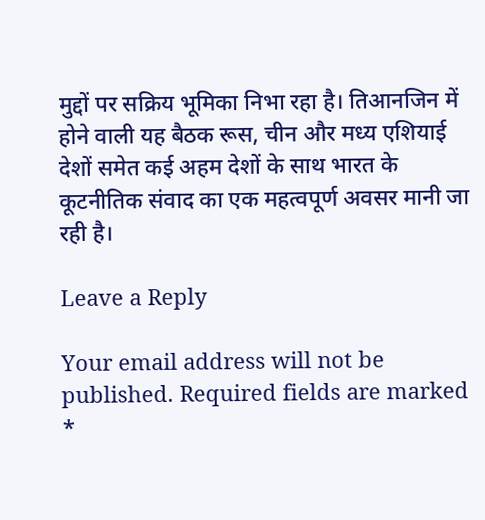मुद्दों पर सक्रिय भूमिका निभा रहा है। तिआनजिन में होने वाली यह बैठक रूस, चीन और मध्य एशियाई देशों समेत कई अहम देशों के साथ भारत के कूटनीतिक संवाद का एक महत्वपूर्ण अवसर मानी जा रही है।

Leave a Reply

Your email address will not be published. Required fields are marked *